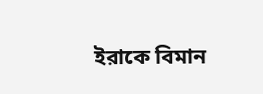ইরাকে বিমান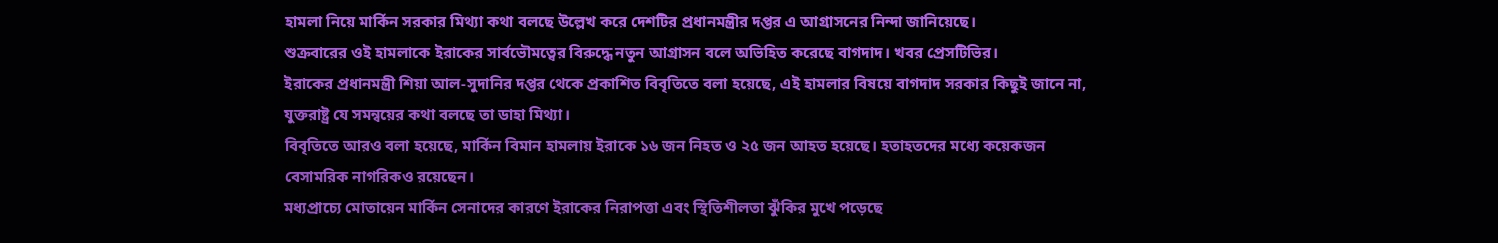হামলা নিয়ে মার্কিন সরকার মিথ্যা কথা বলছে উল্লেখ করে দেশটির প্রধানমন্ত্রীর দপ্তর এ আগ্রাসনের নিন্দা জানিয়েছে।
শুক্রবারের ওই হামলাকে ইরাকের সার্বভৌমত্বের বিরুদ্ধে নতুন আগ্রাসন বলে অভিহিত করেছে বাগদাদ। খবর প্রেসটিভির।
ইরাকের প্রধানমন্ত্রী শিয়া আল-সুদানির দপ্তর থেকে প্রকাশিত বিবৃতিতে বলা হয়েছে, এই হামলার বিষয়ে বাগদাদ সরকার কিছুই জানে না, যুক্তরাষ্ট্র যে সমন্বয়ের কথা বলছে তা ডাহা মিথ্যা।
বিবৃতিতে আরও বলা হয়েছে, মার্কিন বিমান হামলায় ইরাকে ১৬ জন নিহত ও ২৫ জন আহত হয়েছে। হতাহতদের মধ্যে কয়েকজন বেসামরিক নাগরিকও রয়েছেন।
মধ্যপ্রাচ্যে মোতায়েন মার্কিন সেনাদের কারণে ইরাকের নিরাপত্তা এবং স্থিতিশীলতা ঝুঁকির মুখে পড়েছে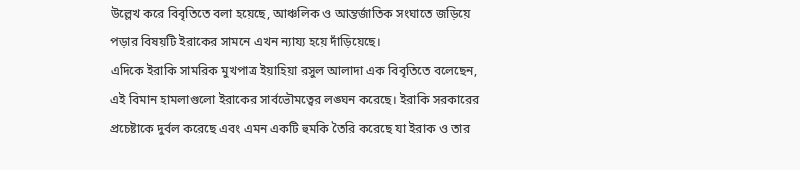উল্লেখ করে বিবৃতিতে বলা হয়েছে, আঞ্চলিক ও আন্তর্জাতিক সংঘাতে জড়িয়ে পড়ার বিষয়টি ইরাকের সামনে এখন ন্যায্য হয়ে দাঁড়িয়েছে।
এদিকে ইরাকি সামরিক মুখপাত্র ইয়াহিয়া রসুল আলাদা এক বিবৃতিতে বলেছেন, এই বিমান হামলাগুলো ইরাকের সার্বভৌমত্বের লঙ্ঘন করেছে। ইরাকি সরকারের প্রচেষ্টাকে দুর্বল করেছে এবং এমন একটি হুমকি তৈরি করেছে যা ইরাক ও তার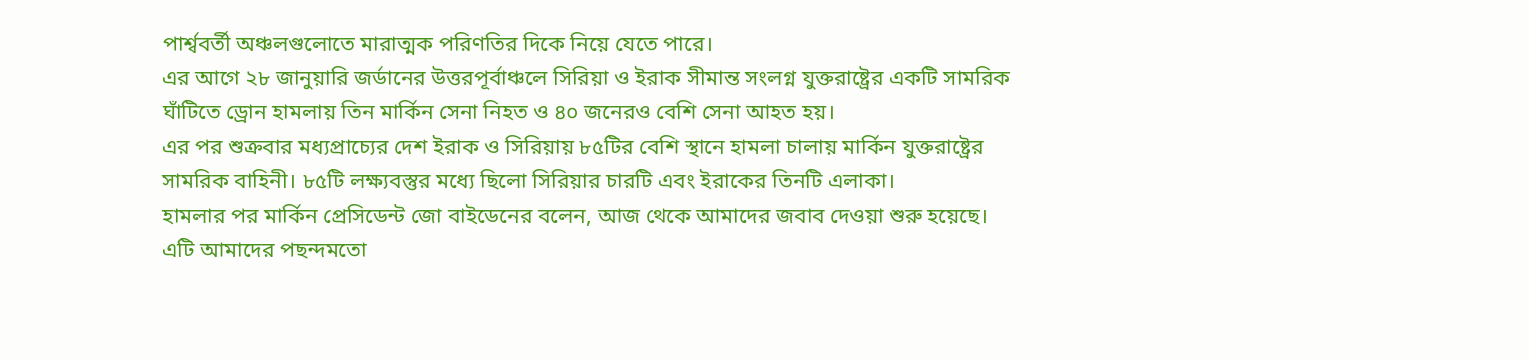পার্শ্ববর্তী অঞ্চলগুলোতে মারাত্মক পরিণতির দিকে নিয়ে যেতে পারে।
এর আগে ২৮ জানুয়ারি জর্ডানের উত্তরপূর্বাঞ্চলে সিরিয়া ও ইরাক সীমান্ত সংলগ্ন যুক্তরাষ্ট্রের একটি সামরিক ঘাঁটিতে ড্রোন হামলায় তিন মার্কিন সেনা নিহত ও ৪০ জনেরও বেশি সেনা আহত হয়।
এর পর শুক্রবার মধ্যপ্রাচ্যের দেশ ইরাক ও সিরিয়ায় ৮৫টির বেশি স্থানে হামলা চালায় মার্কিন যুক্তরাষ্ট্রের সামরিক বাহিনী। ৮৫টি লক্ষ্যবস্তুর মধ্যে ছিলো সিরিয়ার চারটি এবং ইরাকের তিনটি এলাকা।
হামলার পর মার্কিন প্রেসিডেন্ট জো বাইডেনের বলেন, আজ থেকে আমাদের জবাব দেওয়া শুরু হয়েছে। এটি আমাদের পছন্দমতো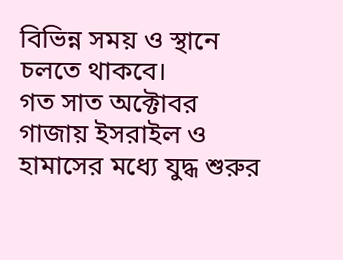বিভিন্ন সময় ও স্থানে চলতে থাকবে।
গত সাত অক্টোবর গাজায় ইসরাইল ও হামাসের মধ্যে যুদ্ধ শুরুর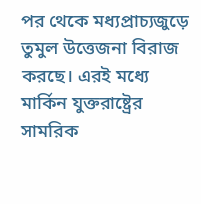পর থেকে মধ্যপ্রাচ্যজুড়ে তুমুল উত্তেজনা বিরাজ করছে। এরই মধ্যে মার্কিন যুক্তরাষ্ট্রের সামরিক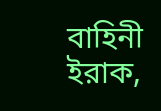বাহিনী ইরাক,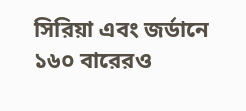সিরিয়া এবং জর্ডানে ১৬০ বারেরও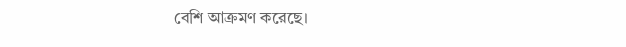বেশি আক্রমণ করেছে।